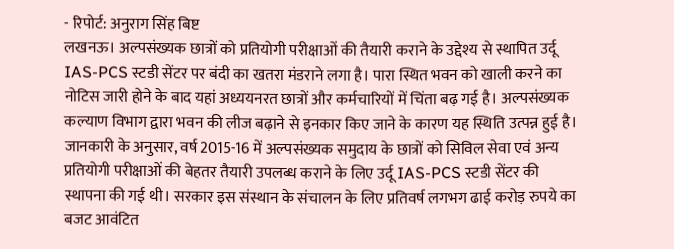- रिपोर्ट: अनुराग सिंह बिष्ट
लखनऊ। अल्पसंख्यक छात्रों को प्रतियोगी परीक्षाओं की तैयारी कराने के उद्देश्य से स्थापित उर्दू IAS-PCS स्टडी सेंटर पर बंदी का खतरा मंडराने लगा है। पारा स्थित भवन को खाली करने का नोटिस जारी होने के बाद यहां अध्ययनरत छात्रों और कर्मचारियों में चिंता बढ़ गई है। अल्पसंख्यक कल्याण विभाग द्वारा भवन की लीज बढ़ाने से इनकार किए जाने के कारण यह स्थिति उत्पन्न हुई है।
जानकारी के अनुसार, वर्ष 2015-16 में अल्पसंख्यक समुदाय के छात्रों को सिविल सेवा एवं अन्य प्रतियोगी परीक्षाओं की बेहतर तैयारी उपलब्ध कराने के लिए उर्दू IAS-PCS स्टडी सेंटर की स्थापना की गई थी। सरकार इस संस्थान के संचालन के लिए प्रतिवर्ष लगभग ढाई करोड़ रुपये का बजट आवंटित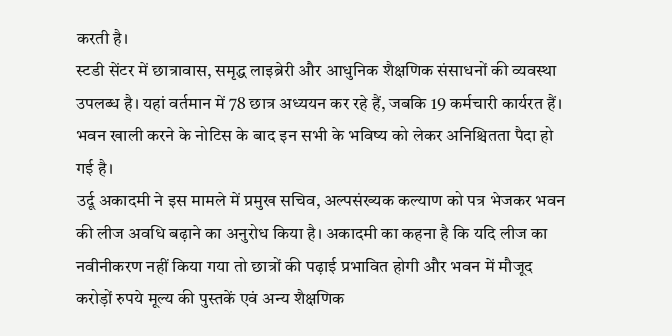करती है।
स्टडी सेंटर में छात्रावास, समृद्ध लाइब्रेरी और आधुनिक शैक्षणिक संसाधनों की व्यवस्था उपलब्ध है। यहां वर्तमान में 78 छात्र अध्ययन कर रहे हैं, जबकि 19 कर्मचारी कार्यरत हैं। भवन खाली करने के नोटिस के बाद इन सभी के भविष्य को लेकर अनिश्चितता पैदा हो गई है।
उर्दू अकादमी ने इस मामले में प्रमुख सचिव, अल्पसंख्यक कल्याण को पत्र भेजकर भवन की लीज अवधि बढ़ाने का अनुरोध किया है। अकादमी का कहना है कि यदि लीज का नवीनीकरण नहीं किया गया तो छात्रों की पढ़ाई प्रभावित होगी और भवन में मौजूद करोड़ों रुपये मूल्य की पुस्तकें एवं अन्य शैक्षणिक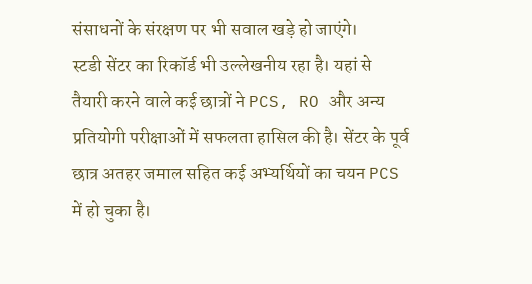संसाधनों के संरक्षण पर भी सवाल खड़े हो जाएंगे।
स्टडी सेंटर का रिकॉर्ड भी उल्लेखनीय रहा है। यहां से तैयारी करने वाले कई छात्रों ने PCS, RO और अन्य प्रतियोगी परीक्षाओं में सफलता हासिल की है। सेंटर के पूर्व छात्र अतहर जमाल सहित कई अभ्यर्थियों का चयन PCS में हो चुका है।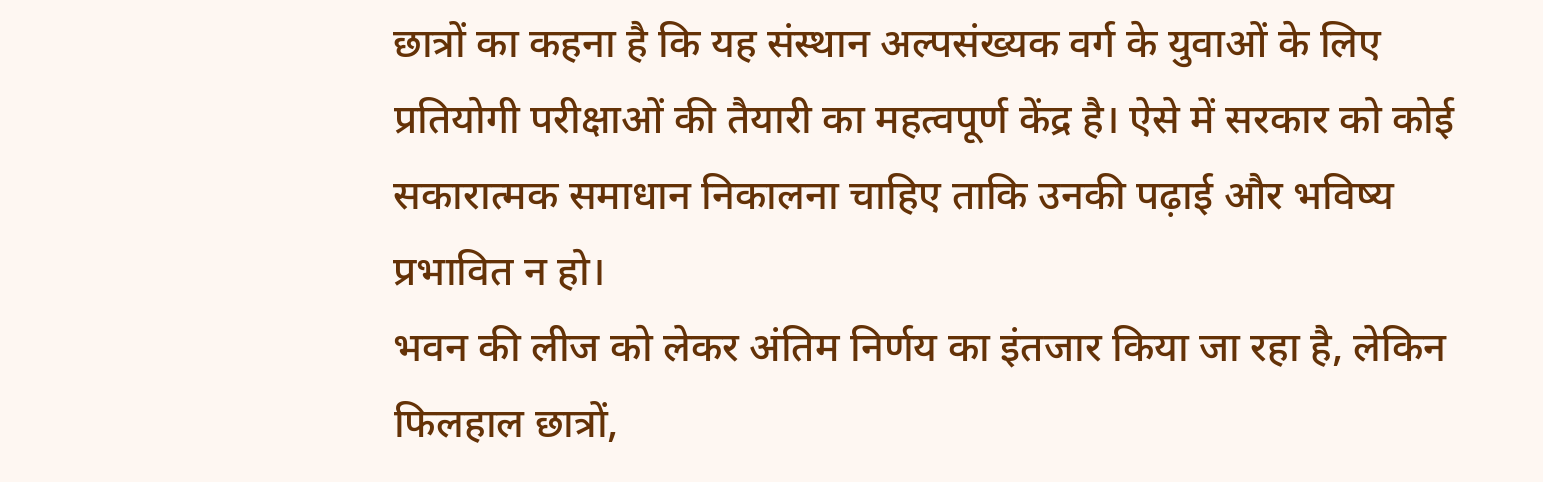छात्रों का कहना है कि यह संस्थान अल्पसंख्यक वर्ग के युवाओं के लिए प्रतियोगी परीक्षाओं की तैयारी का महत्वपूर्ण केंद्र है। ऐसे में सरकार को कोई सकारात्मक समाधान निकालना चाहिए ताकि उनकी पढ़ाई और भविष्य प्रभावित न हो।
भवन की लीज को लेकर अंतिम निर्णय का इंतजार किया जा रहा है, लेकिन फिलहाल छात्रों,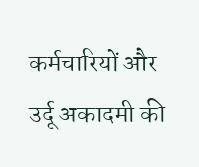कर्मचारियों और उर्दू अकादमी की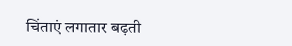चिंताएं लगातार बढ़ती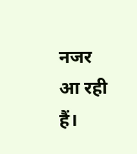नजर आ रही हैं।